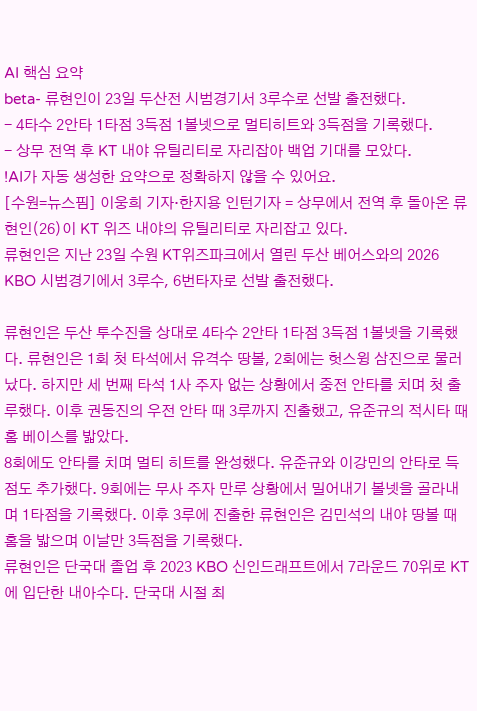AI 핵심 요약
beta- 류현인이 23일 두산전 시범경기서 3루수로 선발 출전했다.
- 4타수 2안타 1타점 3득점 1볼넷으로 멀티히트와 3득점을 기록했다.
- 상무 전역 후 KT 내야 유틸리티로 자리잡아 백업 기대를 모았다.
!AI가 자동 생성한 요약으로 정확하지 않을 수 있어요.
[수원=뉴스핌] 이웅희 기자·한지용 인턴기자 = 상무에서 전역 후 돌아온 류현인(26)이 KT 위즈 내야의 유틸리티로 자리잡고 있다.
류현인은 지난 23일 수원 KT위즈파크에서 열린 두산 베어스와의 2026 KBO 시범경기에서 3루수, 6번타자로 선발 출전했다.

류현인은 두산 투수진을 상대로 4타수 2안타 1타점 3득점 1볼넷을 기록했다. 류현인은 1회 첫 타석에서 유격수 땅볼, 2회에는 헛스윙 삼진으로 물러났다. 하지만 세 번째 타석 1사 주자 없는 상황에서 중전 안타를 치며 첫 출루했다. 이후 권동진의 우전 안타 때 3루까지 진출했고, 유준규의 적시타 때 홈 베이스를 밟았다.
8회에도 안타를 치며 멀티 히트를 완성했다. 유준규와 이강민의 안타로 득점도 추가했다. 9회에는 무사 주자 만루 상황에서 밀어내기 볼넷을 골라내며 1타점을 기록했다. 이후 3루에 진출한 류현인은 김민석의 내야 땅볼 때 홈을 밟으며 이날만 3득점을 기록했다.
류현인은 단국대 졸업 후 2023 KBO 신인드래프트에서 7라운드 70위로 KT에 입단한 내아수다. 단국대 시절 최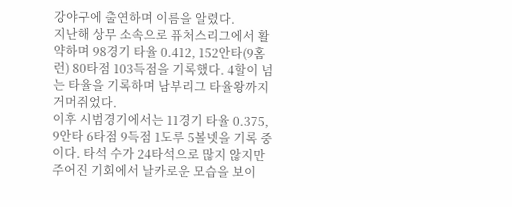강야구에 출연하며 이름을 알렸다.
지난해 상무 소속으로 퓨처스리그에서 활약하며 98경기 타율 0.412, 152안타(9홈런) 80타점 103득점을 기록했다. 4할이 넘는 타율을 기록하며 남부리그 타율왕까지 거머쥐었다.
이후 시범경기에서는 11경기 타율 0.375, 9안타 6타점 9득점 1도루 5볼넷을 기록 중이다. 타석 수가 24타석으로 많지 않지만 주어진 기회에서 날카로운 모습을 보이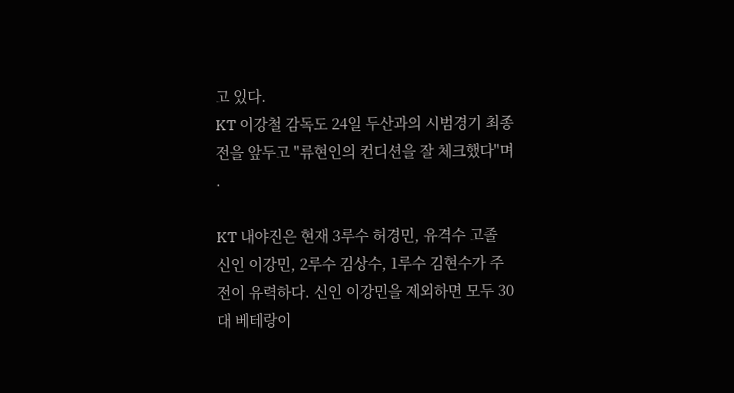고 있다.
KT 이강철 감독도 24일 두산과의 시범경기 최종전을 앞두고 "류현인의 컨디션을 잘 체크했다"며 .

KT 내야진은 현재 3루수 허경민, 유격수 고졸 신인 이강민, 2루수 김상수, 1루수 김현수가 주전이 유력하다. 신인 이강민을 제외하면 모두 30대 베테랑이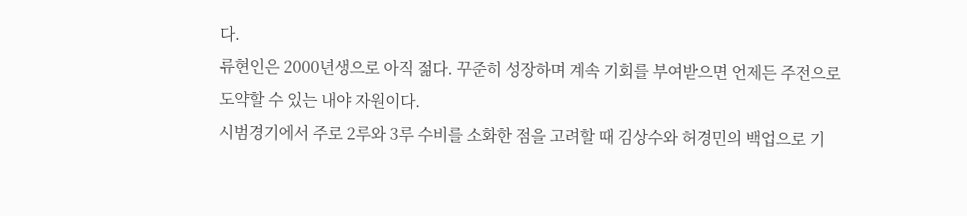다.
류현인은 2000년생으로 아직 젊다. 꾸준히 성장하며 계속 기회를 부여받으면 언제든 주전으로 도약할 수 있는 내야 자원이다.
시범경기에서 주로 2루와 3루 수비를 소화한 점을 고려할 때 김상수와 허경민의 백업으로 기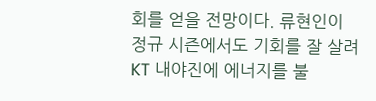회를 얻을 전망이다. 류현인이 정규 시즌에서도 기회를 잘 살려 KT 내야진에 에너지를 불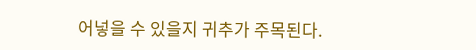어넣을 수 있을지 귀추가 주목된다.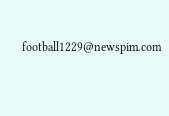football1229@newspim.com